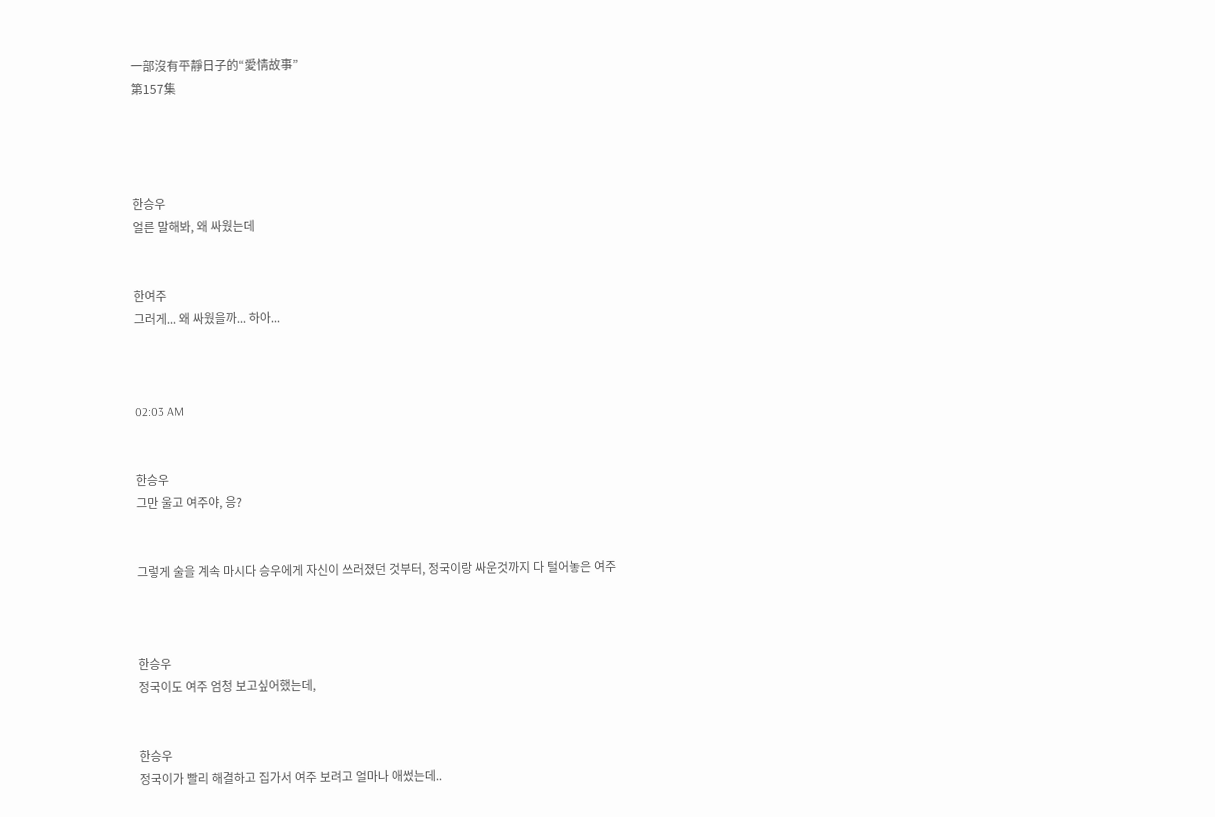一部沒有平靜日子的“愛情故事”
第157集




한승우
얼른 말해봐, 왜 싸웠는데


한여주
그러게... 왜 싸웠을까... 하아...



02:03 AM


한승우
그만 울고 여주야, 응?


그렇게 술을 계속 마시다 승우에게 자신이 쓰러졌던 것부터, 정국이랑 싸운것까지 다 털어놓은 여주



한승우
정국이도 여주 엄청 보고싶어했는데,


한승우
정국이가 빨리 해결하고 집가서 여주 보려고 얼마나 애썼는데..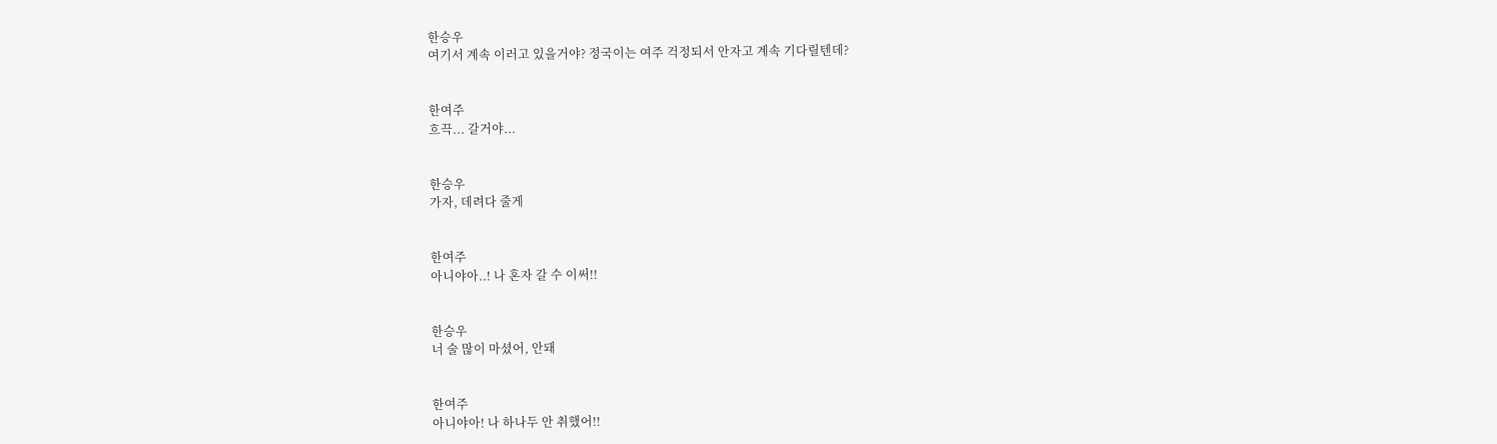한승우
여기서 계속 이러고 있을거야? 정국이는 여주 걱정되서 안자고 계속 기다릴텐데?


한여주
흐끅... 갈거야...


한승우
가자, 데려다 줄게


한여주
아니야아..! 나 혼자 갈 수 이써!!


한승우
너 술 많이 마셨어, 안돼


한여주
아니야아! 나 하나두 안 취했어!!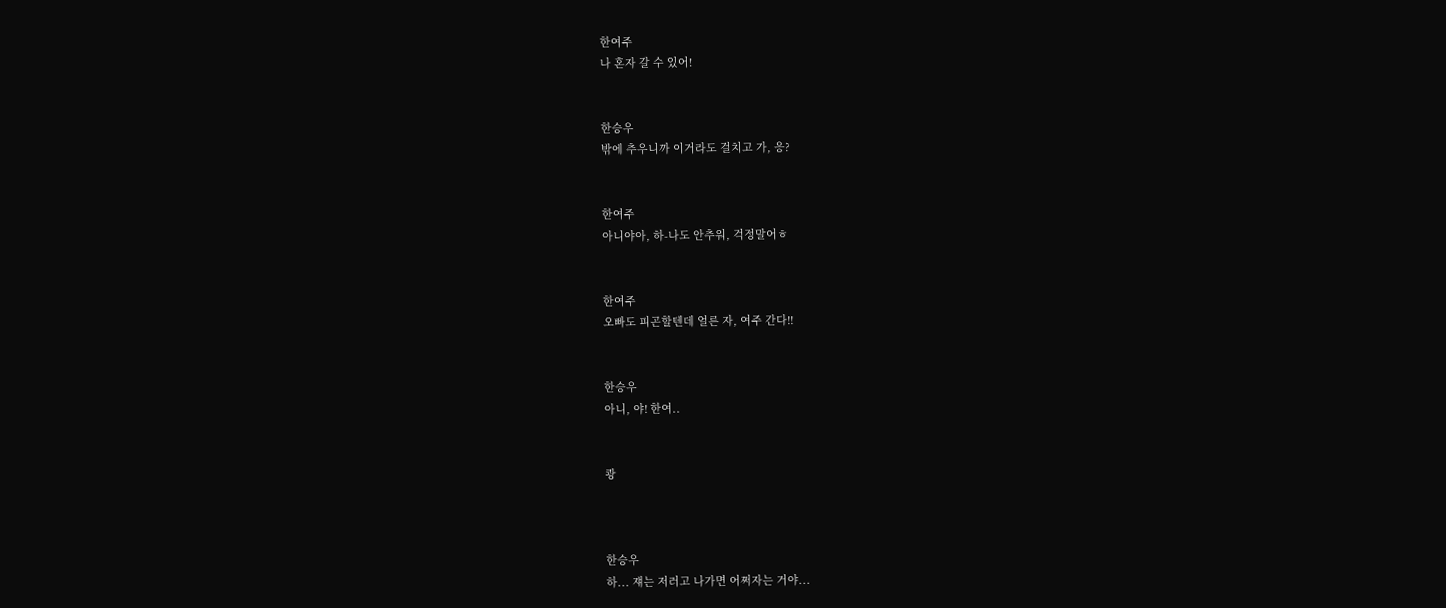한여주
나 혼자 갈 수 있어!


한승우
밖에 추우니까 이거라도 걸치고 가, 응?


한여주
아니야아, 하-나도 안추워, 걱정말어ㅎ


한여주
오빠도 피곤할텐데 얼른 자, 여주 간다!!


한승우
아니, 야! 한여..


쾅



한승우
하... 쟤는 저러고 나가면 어쩌자는 거야...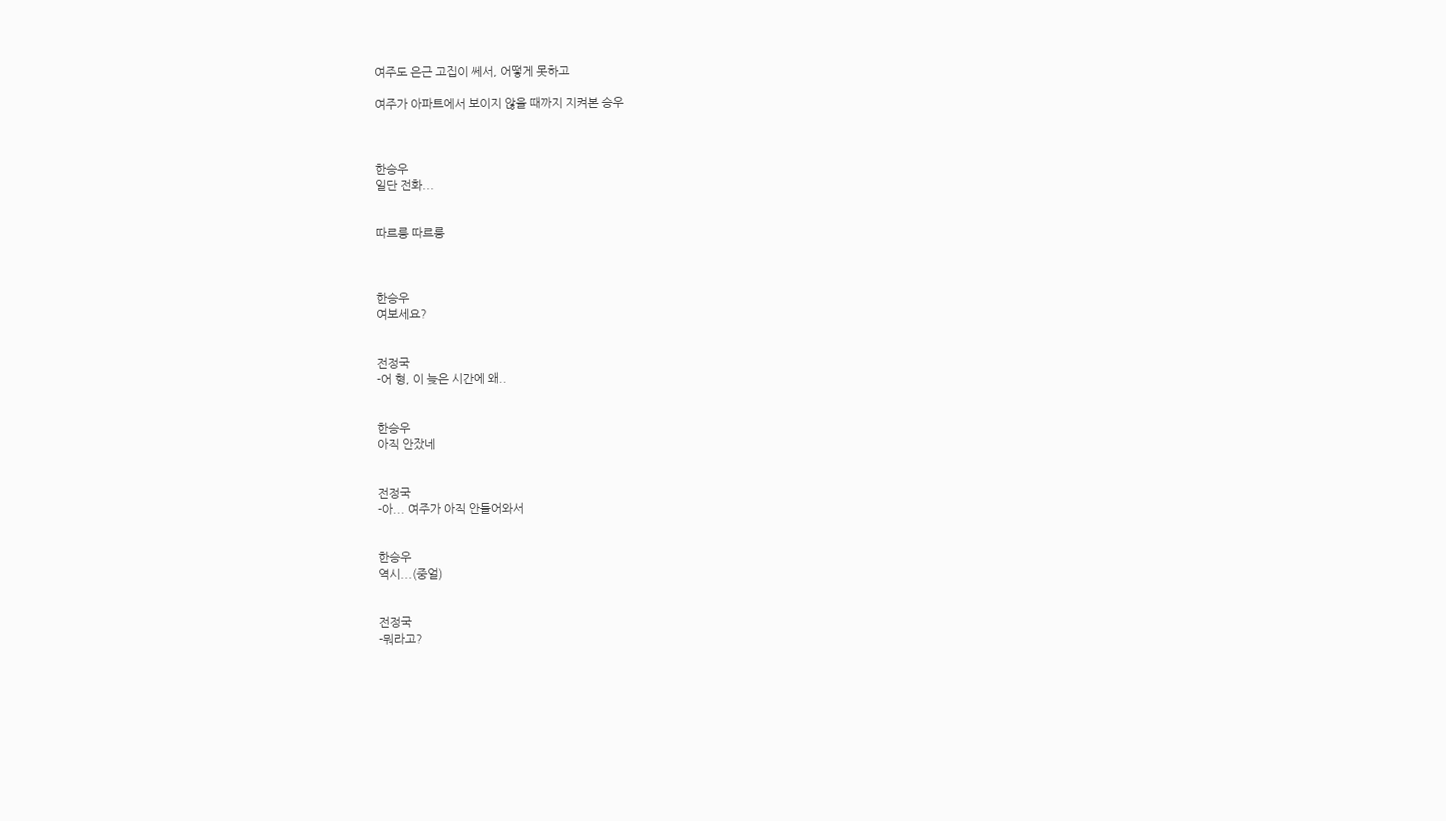여주도 은근 고집이 쎄서, 어떻게 못하고

여주가 아파트에서 보이지 않을 때까지 지켜본 승우



한승우
일단 전화...


따르릉 따르릉



한승우
여보세요?


전정국
-어 형, 이 늦은 시간에 왜..


한승우
아직 안잤네


전정국
-아... 여주가 아직 안들어와서


한승우
역시...(중얼)


전정국
-뭐라고?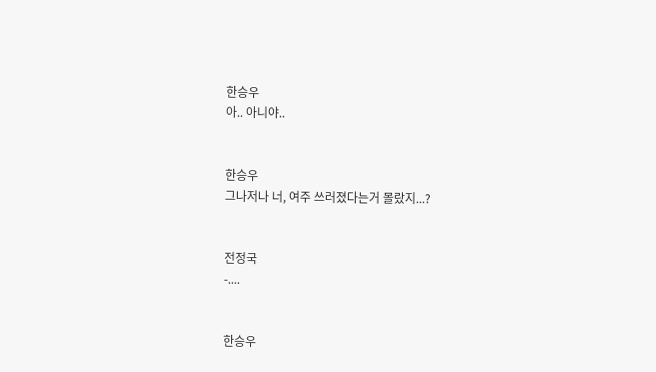한승우
아.. 아니야..


한승우
그나저나 너, 여주 쓰러졌다는거 몰랐지...?


전정국
-....


한승우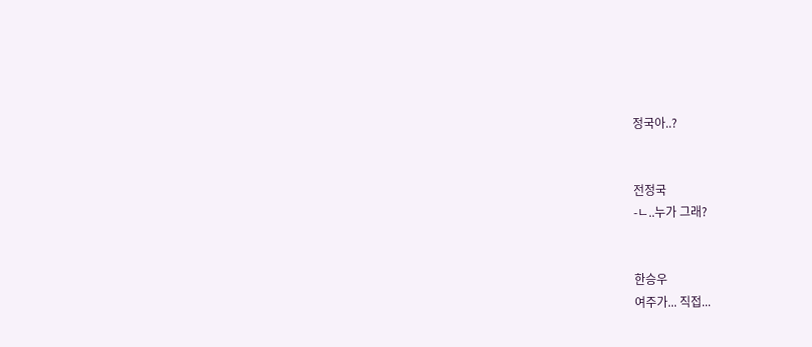정국아..?


전정국
-ㄴ..누가 그래?


한승우
여주가... 직접...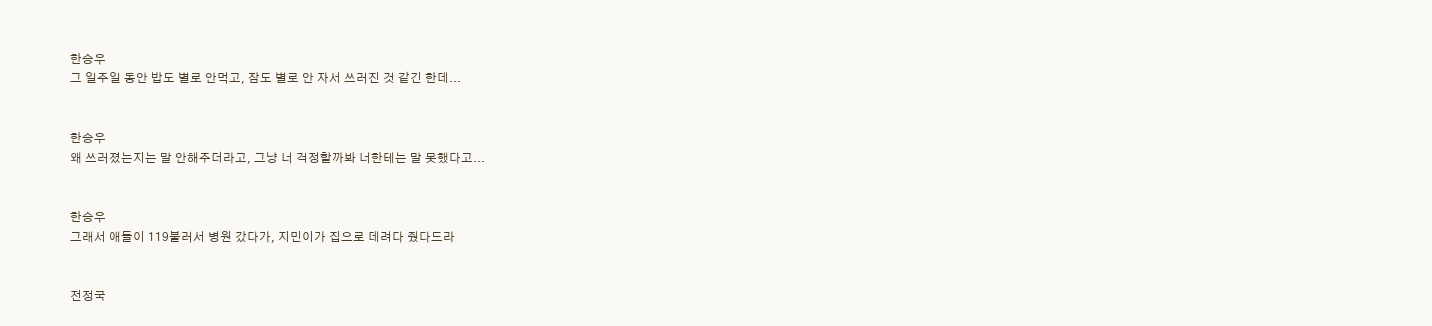한승우
그 일주일 동안 밥도 별로 안먹고, 잠도 별로 안 자서 쓰러진 것 같긴 한데...


한승우
왜 쓰러졌는지는 말 안해주더라고, 그냥 너 걱정할까봐 너한테는 말 못했다고...


한승우
그래서 애들이 119불러서 병원 갔다가, 지민이가 집으로 데려다 줬다드라


전정국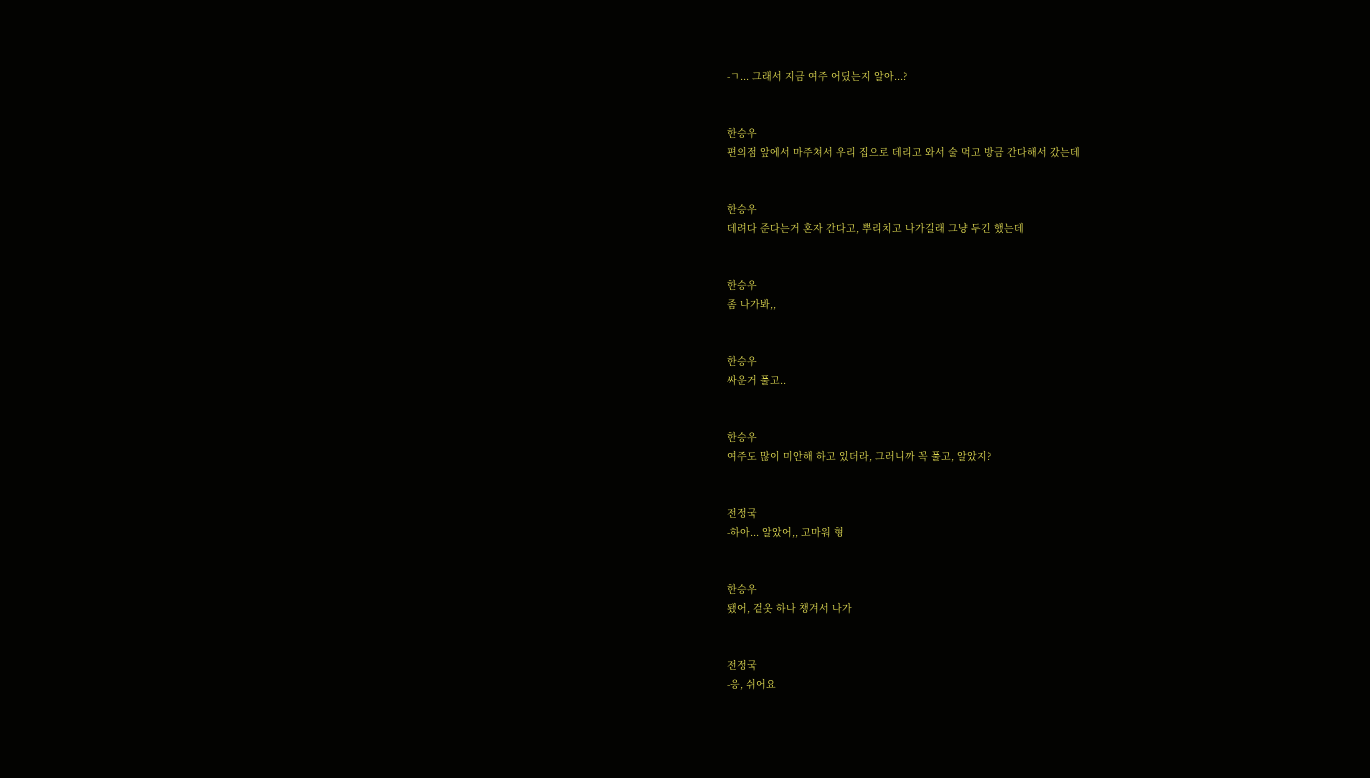-ㄱ... 그래서 지금 여주 어딨는지 알아...?


한승우
편의점 앞에서 마주쳐서 우리 집으로 데리고 와서 술 먹고 방금 간다해서 갔는데


한승우
데려다 준다는거 혼자 간다고, 뿌리치고 나가길래 그냥 두긴 했는데


한승우
좀 나가봐,,


한승우
싸운거 풀고..


한승우
여주도 많이 미안해 하고 있더라, 그러니까 꼭 풀고, 알았지?


전정국
-하아... 알았어,, 고마워 형


한승우
됐어, 겉옷 하나 챙겨서 나가


전정국
-응, 쉬어요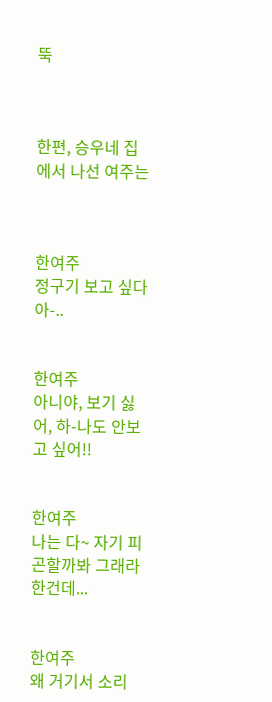뚝



한편, 승우네 집에서 나선 여주는



한여주
정구기 보고 싶다아-..


한여주
아니야, 보기 싫어, 하-나도 안보고 싶어!!


한여주
나는 다~ 자기 피곤할까봐 그래라 한건데...


한여주
왜 거기서 소리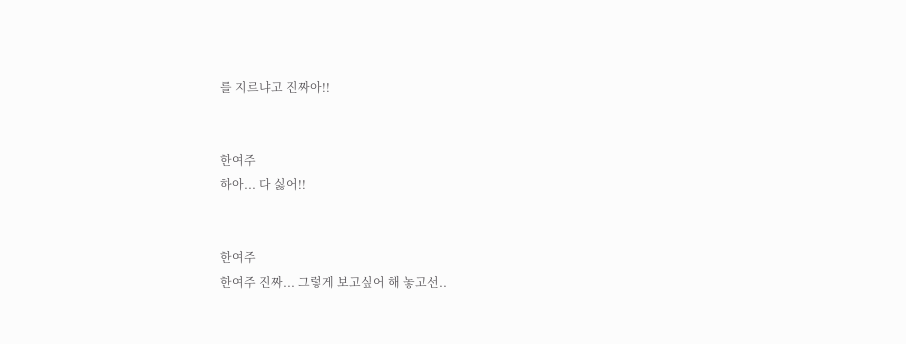를 지르냐고 진짜아!!


한여주
하아... 다 싫어!!


한여주
한여주 진짜... 그렇게 보고싶어 해 놓고선..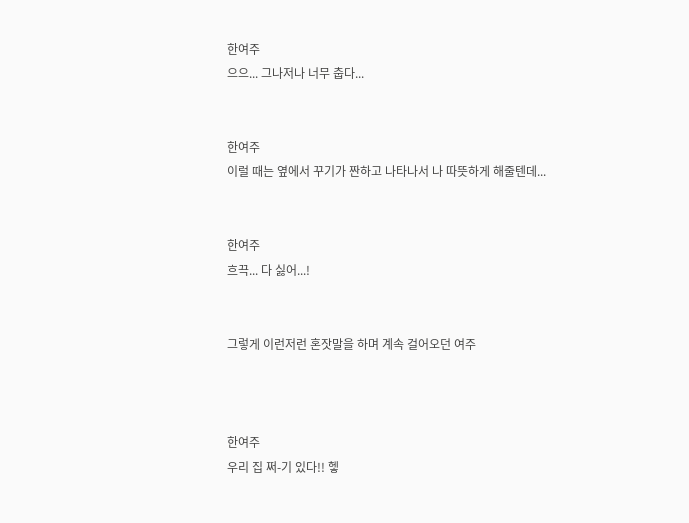한여주
으으... 그나저나 너무 춥다...


한여주
이럴 때는 옆에서 꾸기가 짠하고 나타나서 나 따뜻하게 해줄텐데...


한여주
흐끅... 다 싫어...!


그렇게 이런저런 혼잣말을 하며 계속 걸어오던 여주



한여주
우리 집 쩌-기 있다!! 헿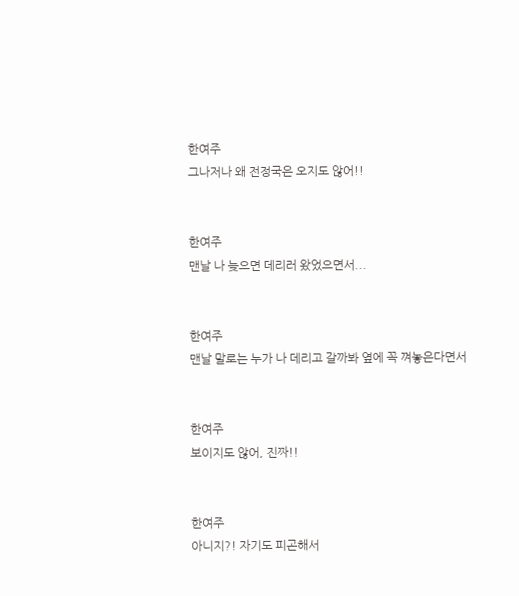한여주
그나저나 왜 전정국은 오지도 않어!!


한여주
맨날 나 늦으면 데리러 왔었으면서...


한여주
맨날 말로는 누가 나 데리고 갈까봐 옆에 꼭 껴놓은다면서


한여주
보이지도 않어, 진짜!!


한여주
아니지?! 자기도 피곤해서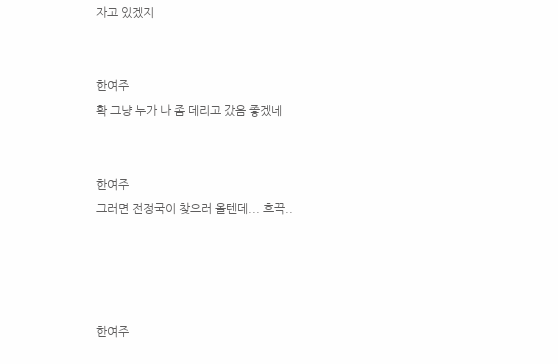자고 있겠지


한여주
확 그냥 누가 나 좀 데리고 갔음 좋겠네


한여주
그러면 전정국이 찾으러 올텐데... 흐끅..




한여주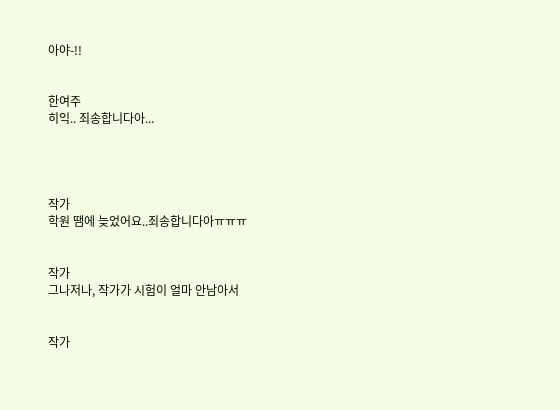아야-!!


한여주
히익.. 죄송합니다아...




작가
학원 땜에 늦었어요..죄송합니다아ㅠㅠㅠ


작가
그나저나, 작가가 시험이 얼마 안남아서


작가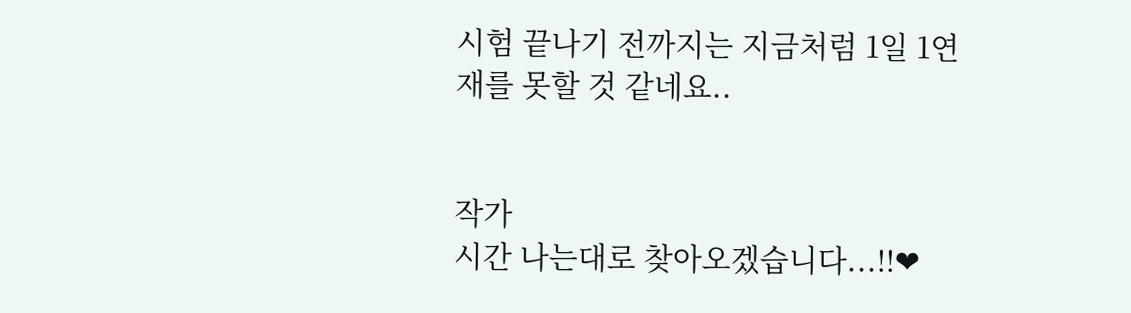시험 끝나기 전까지는 지금처럼 1일 1연재를 못할 것 같네요..


작가
시간 나는대로 찾아오겠습니다...!!❤